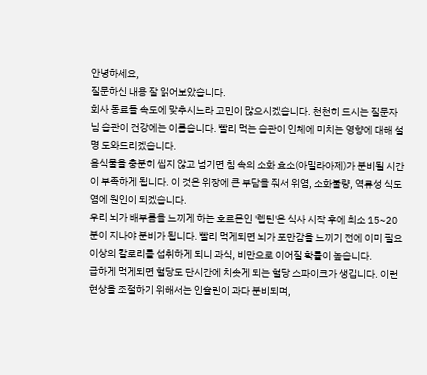안녕하세요,
질문하신 내용 잘 읽어보았습니다.
회사 동료들 속도에 맞추시느라 고민이 많으시겠습니다. 천천히 드시는 질문자님 습관이 건강에는 이롭습니다. 빨리 먹는 습관이 인체에 미치는 영향에 대해 설명 도와드리겠습니다.
음식물을 충분히 씹지 않고 넘기면 침 속의 소화 효소(아밀라아제)가 분비될 시간이 부족하게 됩니다. 이 것은 위장에 큰 부담을 줘서 위염, 소화불량, 역류성 식도염에 원인이 되겠습니다.
우리 뇌가 배부름을 느끼게 하는 호르몬인 '렙틴'은 식사 시작 후에 최소 15~20분이 지나야 분비가 됩니다. 빨리 먹게되면 뇌가 포만감을 느끼기 전에 이미 필요 이상의 칼로리를 섭취하게 되니 과식, 비만으로 이어질 확률이 높습니다.
급하게 먹게되면 혈당도 단시간에 치솟게 되는 혈당 스파이크가 생깁니다. 이런 현상을 조절하기 위해서는 인슐린이 과다 분비되며,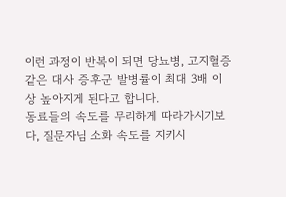이런 과정이 반복이 되면 당뇨병, 고지혈증같은 대사 증후군 발병률이 최대 3배 이상 높아지게 된다고 합니다.
동료들의 속도를 무리하게 따라가시기보다, 질문자님 소화 속도를 지키시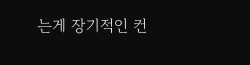는게 장기적인 컨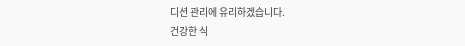디션 관리에 유리하겠습니다.
건강한 식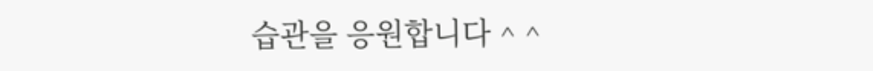습관을 응원합니다 ^ ^